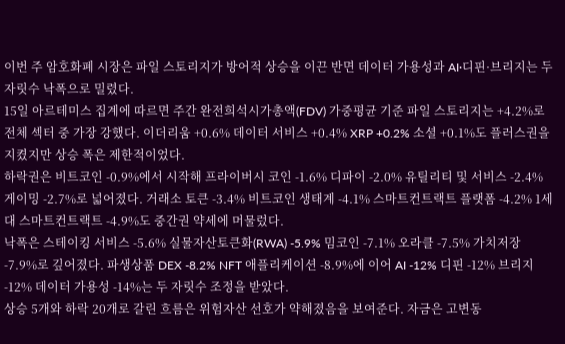이번 주 암호화폐 시장은 파일 스토리지가 방어적 상승을 이끈 반면 데이터 가용성과 AI·디핀·브리지는 두 자릿수 낙폭으로 밀렸다.
15일 아르테미스 집계에 따르면 주간 완전희석시가총액(FDV) 가중평균 기준 파일 스토리지는 +4.2%로 전체 섹터 중 가장 강했다. 이더리움 +0.6% 데이터 서비스 +0.4% XRP +0.2% 소셜 +0.1%도 플러스권을 지켰지만 상승 폭은 제한적이었다.
하락권은 비트코인 -0.9%에서 시작해 프라이버시 코인 -1.6% 디파이 -2.0% 유틸리티 및 서비스 -2.4% 게이밍 -2.7%로 넓어졌다. 거래소 토큰 -3.4% 비트코인 생태계 -4.1% 스마트컨트랙트 플랫폼 -4.2% 1세대 스마트컨트랙트 -4.9%도 중간권 약세에 머물렀다.
낙폭은 스테이킹 서비스 -5.6% 실물자산토큰화(RWA) -5.9% 밈코인 -7.1% 오라클 -7.5% 가치저장 -7.9%로 깊어졌다. 파생상품 DEX -8.2% NFT 애플리케이션 -8.9%에 이어 AI -12% 디핀 -12% 브리지 -12% 데이터 가용성 -14%는 두 자릿수 조정을 받았다.
상승 5개와 하락 20개로 갈린 흐름은 위험자산 선호가 약해졌음을 보여준다. 자금은 고변동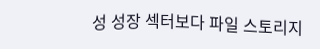성 성장 섹터보다 파일 스토리지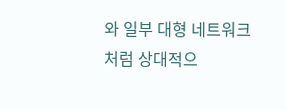와 일부 대형 네트워크처럼 상대적으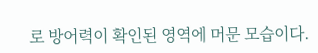로 방어력이 확인된 영역에 머문 모습이다.